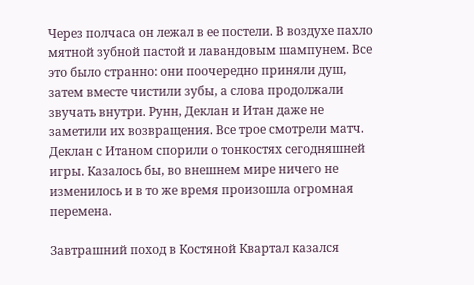Через полчаса он лежал в ее постели. В воздухе пахло мятной зубной пастой и лавандовым шампунем. Все это было странно: они поочередно приняли душ, затем вместе чистили зубы, а слова продолжали звучать внутри. Рунн, Деклан и Итан даже не заметили их возвращения. Все трое смотрели матч. Деклан с Итаном спорили о тонкостях сегодняшней игры. Казалось бы, во внешнем мире ничего не изменилось и в то же время произошла огромная перемена.

Завтрашний поход в Костяной Квартал казался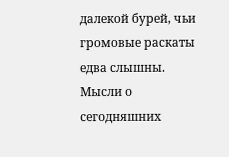далекой бурей, чьи громовые раскаты едва слышны. Мысли о сегодняшних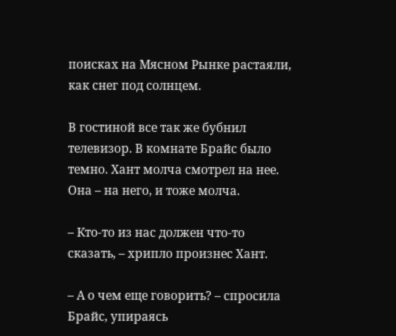поисках на Мясном Рынке растаяли, как снег под солнцем.

В гостиной все так же бубнил телевизор. В комнате Брайс было темно. Хант молча смотрел на нее. Она – на него, и тоже молча.

– Кто-то из нас должен что-то сказать, – хрипло произнес Хант.

– А о чем еще говорить? – спросила Брайс, упираясь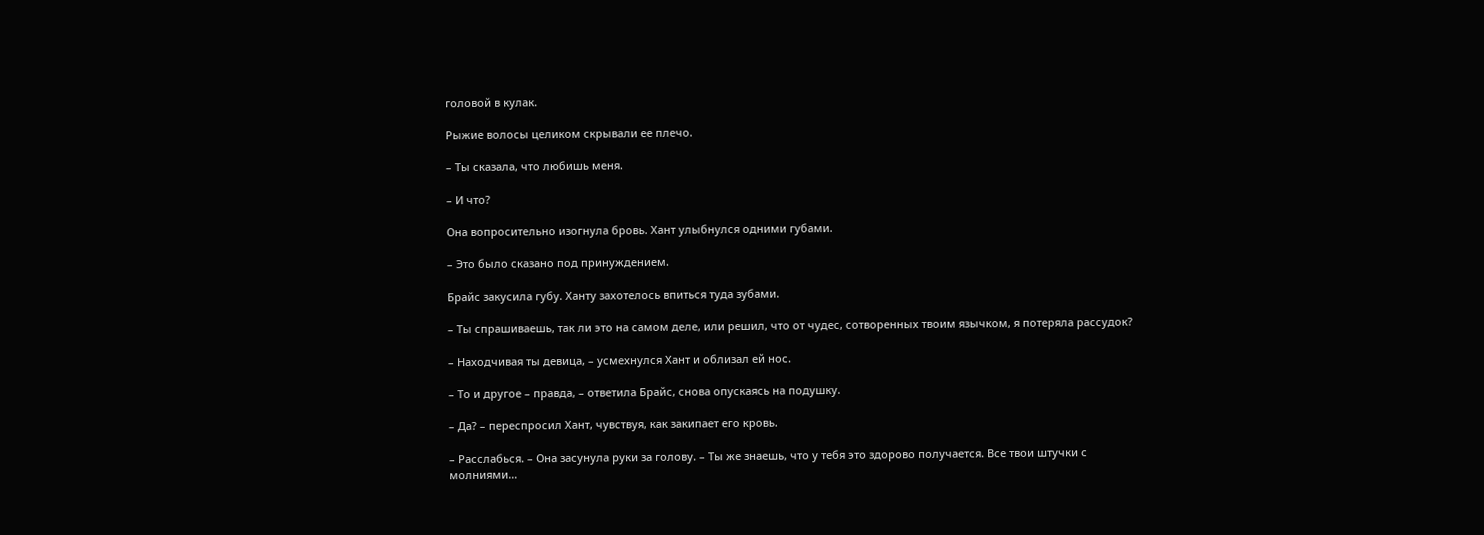головой в кулак.

Рыжие волосы целиком скрывали ее плечо.

– Ты сказала, что любишь меня.

– И что?

Она вопросительно изогнула бровь. Хант улыбнулся одними губами.

– Это было сказано под принуждением.

Брайс закусила губу. Ханту захотелось впиться туда зубами.

– Ты спрашиваешь, так ли это на самом деле, или решил, что от чудес, сотворенных твоим язычком, я потеряла рассудок?

– Находчивая ты девица, – усмехнулся Хант и облизал ей нос.

– То и другое – правда, – ответила Брайс, снова опускаясь на подушку.

– Да? – переспросил Хант, чувствуя, как закипает его кровь.

– Расслабься. – Она засунула руки за голову. – Ты же знаешь, что у тебя это здорово получается. Все твои штучки с молниями…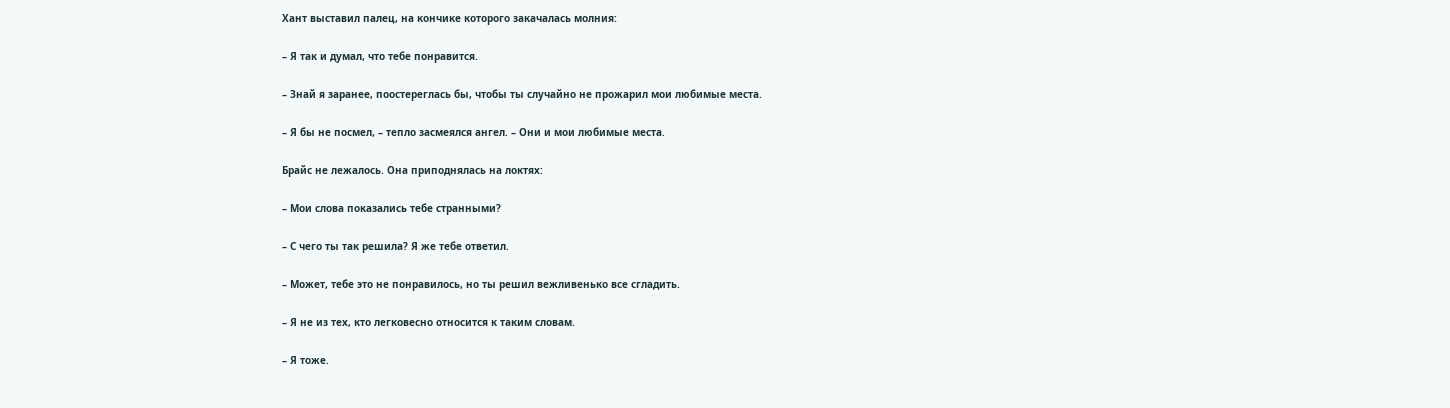Хант выставил палец, на кончике которого закачалась молния:

– Я так и думал, что тебе понравится.

– Знай я заранее, поостереглась бы, чтобы ты случайно не прожарил мои любимые места.

– Я бы не посмел, – тепло засмеялся ангел. – Они и мои любимые места.

Брайс не лежалось. Она приподнялась на локтях:

– Мои слова показались тебе странными?

– С чего ты так решила? Я же тебе ответил.

– Может, тебе это не понравилось, но ты решил вежливенько все сгладить.

– Я не из тех, кто легковесно относится к таким словам.

– Я тоже.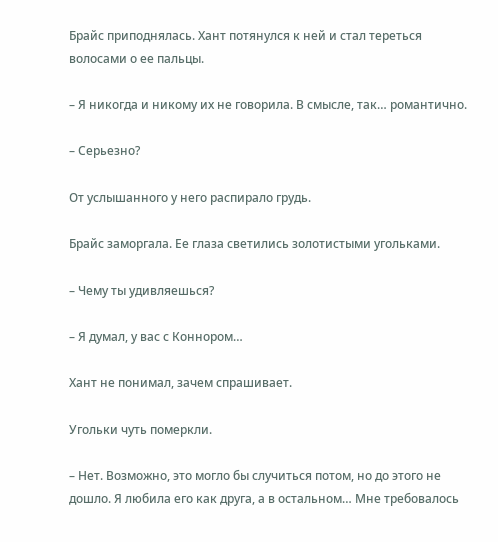Брайс приподнялась. Хант потянулся к ней и стал тереться волосами о ее пальцы.

– Я никогда и никому их не говорила. В смысле, так… романтично.

– Серьезно?

От услышанного у него распирало грудь.

Брайс заморгала. Ее глаза светились золотистыми угольками.

– Чему ты удивляешься?

– Я думал, у вас с Коннором…

Хант не понимал, зачем спрашивает.

Угольки чуть померкли.

– Нет. Возможно, это могло бы случиться потом, но до этого не дошло. Я любила его как друга, а в остальном… Мне требовалось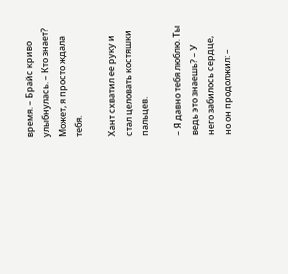время. – Брайс криво улыбнулась. – Кто знает? Может, я просто ждала тебя.

Хант схватил ее руку и стал целовать костяшки пальцев.

– Я давно тебя люблю. Ты ведь это знаешь? – У него забилось сердце, но он продолжил: –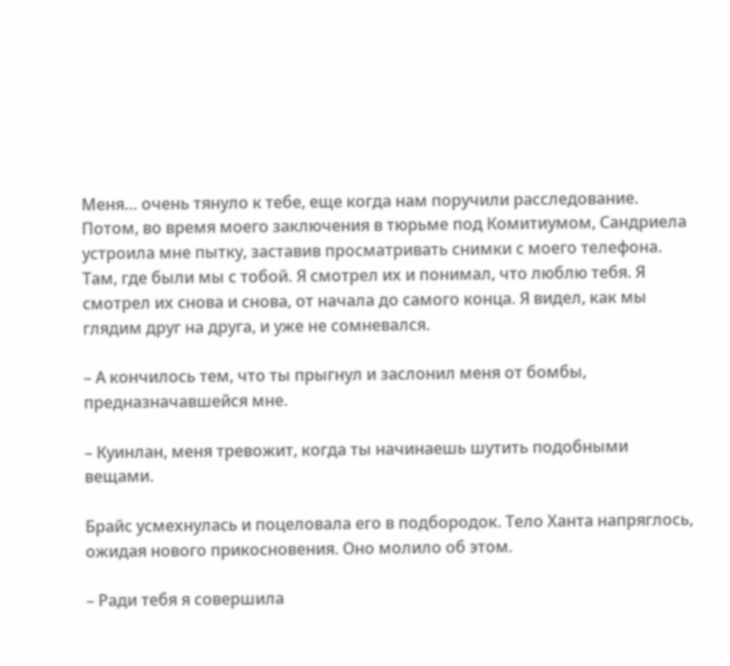Меня… очень тянуло к тебе, еще когда нам поручили расследование. Потом, во время моего заключения в тюрьме под Комитиумом, Сандриела устроила мне пытку, заставив просматривать снимки с моего телефона. Там, где были мы с тобой. Я смотрел их и понимал, что люблю тебя. Я смотрел их снова и снова, от начала до самого конца. Я видел, как мы глядим друг на друга, и уже не сомневался.

– А кончилось тем, что ты прыгнул и заслонил меня от бомбы, предназначавшейся мне.

– Куинлан, меня тревожит, когда ты начинаешь шутить подобными вещами.

Брайс усмехнулась и поцеловала его в подбородок. Тело Ханта напряглось, ожидая нового прикосновения. Оно молило об этом.

– Ради тебя я совершила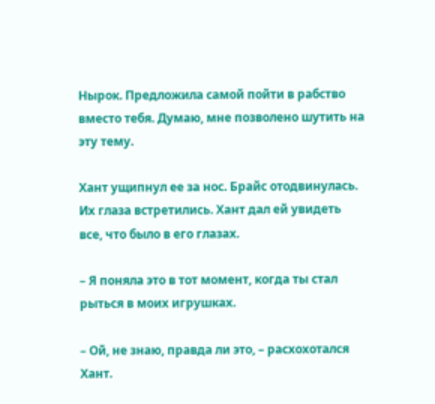Нырок. Предложила самой пойти в рабство вместо тебя. Думаю, мне позволено шутить на эту тему.

Хант ущипнул ее за нос. Брайс отодвинулась. Их глаза встретились. Хант дал ей увидеть все, что было в его глазах.

– Я поняла это в тот момент, когда ты стал рыться в моих игрушках.

– Ой, не знаю, правда ли это, – расхохотался Хант.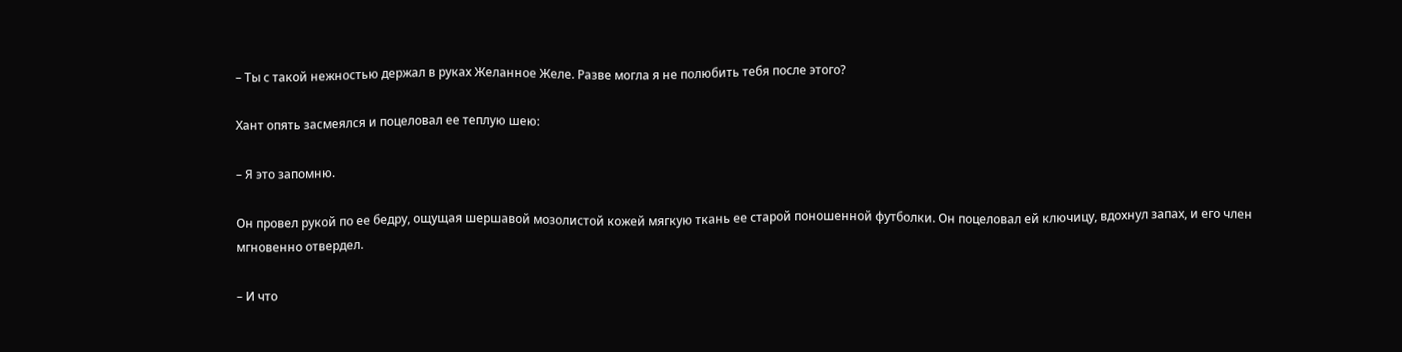– Ты с такой нежностью держал в руках Желанное Желе. Разве могла я не полюбить тебя после этого?

Хант опять засмеялся и поцеловал ее теплую шею:

– Я это запомню.

Он провел рукой по ее бедру, ощущая шершавой мозолистой кожей мягкую ткань ее старой поношенной футболки. Он поцеловал ей ключицу, вдохнул запах, и его член мгновенно отвердел.

– И что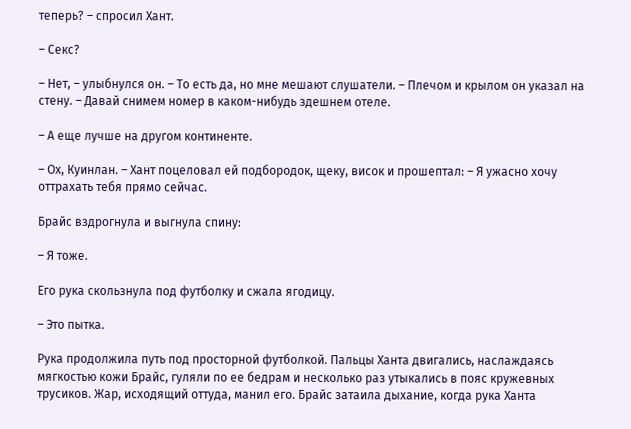теперь? – спросил Хант.

– Секс?

– Нет, – улыбнулся он. – То есть да, но мне мешают слушатели. – Плечом и крылом он указал на стену. – Давай снимем номер в каком-нибудь здешнем отеле.

– А еще лучше на другом континенте.

– Ох, Куинлан. – Хант поцеловал ей подбородок, щеку, висок и прошептал: – Я ужасно хочу оттрахать тебя прямо сейчас.

Брайс вздрогнула и выгнула спину:

– Я тоже.

Его рука скользнула под футболку и сжала ягодицу.

– Это пытка.

Рука продолжила путь под просторной футболкой. Пальцы Ханта двигались, наслаждаясь мягкостью кожи Брайс, гуляли по ее бедрам и несколько раз утыкались в пояс кружевных трусиков. Жар, исходящий оттуда, манил его. Брайс затаила дыхание, когда рука Ханта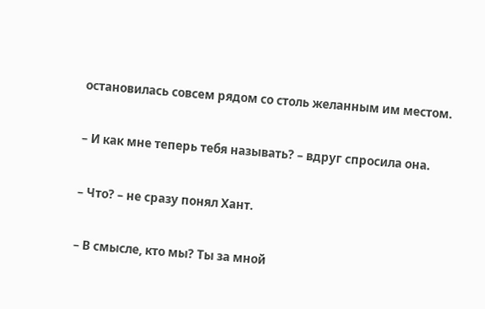остановилась совсем рядом со столь желанным им местом.

– И как мне теперь тебя называть? – вдруг спросила она.

– Что? – не сразу понял Хант.

– В смысле, кто мы? Ты за мной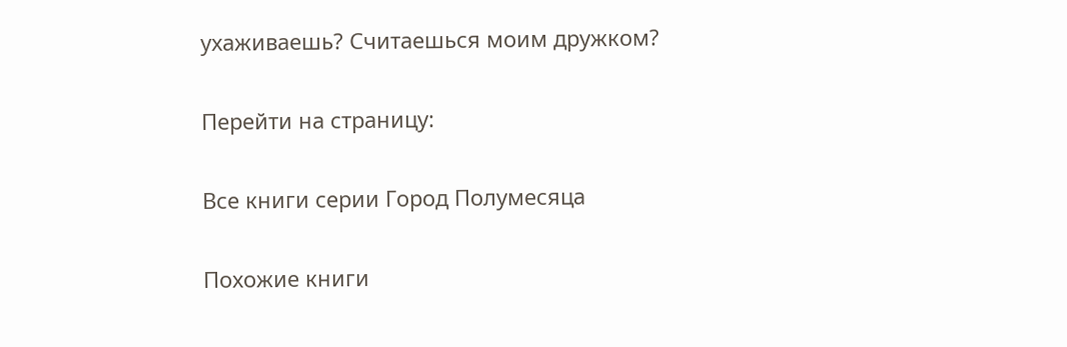ухаживаешь? Считаешься моим дружком?

Перейти на страницу:

Все книги серии Город Полумесяца

Похожие книги